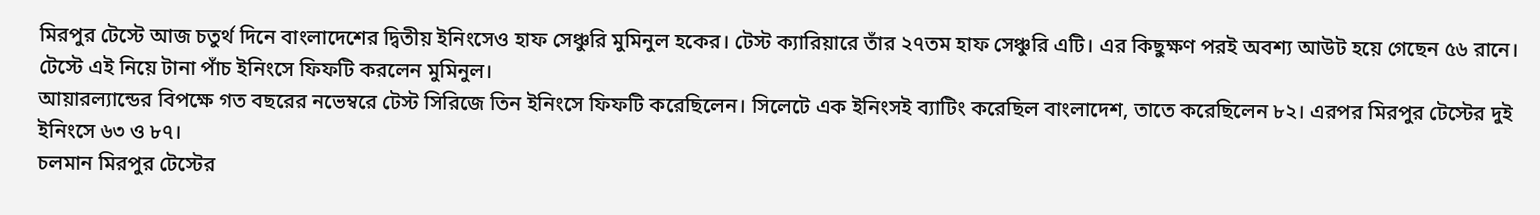মিরপুর টেস্টে আজ চতুর্থ দিনে বাংলাদেশের দ্বিতীয় ইনিংসেও হাফ সেঞ্চুরি মুমিনুল হকের। টেস্ট ক্যারিয়ারে তাঁর ২৭তম হাফ সেঞ্চুরি এটি। এর কিছুক্ষণ পরই অবশ্য আউট হয়ে গেছেন ৫৬ রানে। টেস্টে এই নিয়ে টানা পাঁচ ইনিংসে ফিফটি করলেন মুমিনুল।
আয়ারল্যান্ডের বিপক্ষে গত বছরের নভেম্বরে টেস্ট সিরিজে তিন ইনিংসে ফিফটি করেছিলেন। সিলেটে এক ইনিংসই ব্যাটিং করেছিল বাংলাদেশ, তাতে করেছিলেন ৮২। এরপর মিরপুর টেস্টের দুই ইনিংসে ৬৩ ও ৮৭।
চলমান মিরপুর টেস্টের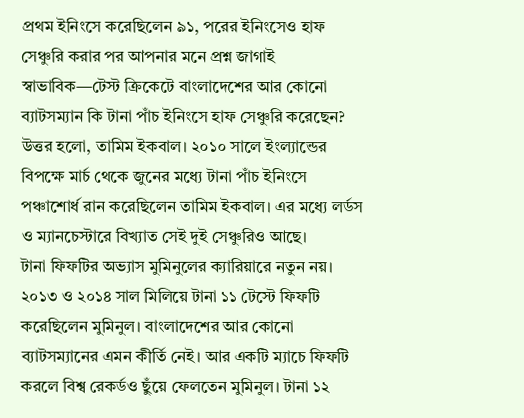প্রথম ইনিংসে করেছিলেন ৯১, পরের ইনিংসেও হাফ সেঞ্চুরি করার পর আপনার মনে প্রশ্ন জাগাই স্বাভাবিক—টেস্ট ক্রিকেটে বাংলাদেশের আর কোনো ব্যাটসম্যান কি টানা পাঁচ ইনিংসে হাফ সেঞ্চুরি করেছেন? উত্তর হলো, তামিম ইকবাল। ২০১০ সালে ইংল্যান্ডের বিপক্ষে মার্চ থেকে জুনের মধ্যে টানা পাঁচ ইনিংসে পঞ্চাশোর্ধ রান করেছিলেন তামিম ইকবাল। এর মধ্যে লর্ডস ও ম্যানচেস্টারে বিখ্যাত সেই দুই সেঞ্চুরিও আছে।
টানা ফিফটির অভ্যাস মুমিনুলের ক্যারিয়ারে নতুন নয়। ২০১৩ ও ২০১৪ সাল মিলিয়ে টানা ১১ টেস্টে ফিফটি করেছিলেন মুমিনুল। বাংলাদেশের আর কোনো ব্যাটসম্যানের এমন কীর্তি নেই। আর একটি ম্যাচে ফিফটি করলে বিশ্ব রেকর্ডও ছুঁয়ে ফেলতেন মুমিনুল। টানা ১২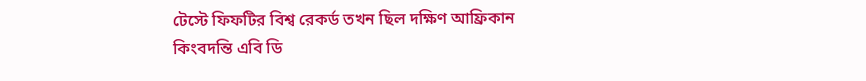টেস্টে ফিফটির বিশ্ব রেকর্ড তখন ছিল দক্ষিণ আফ্রিকান কিংবদন্তি এবি ডি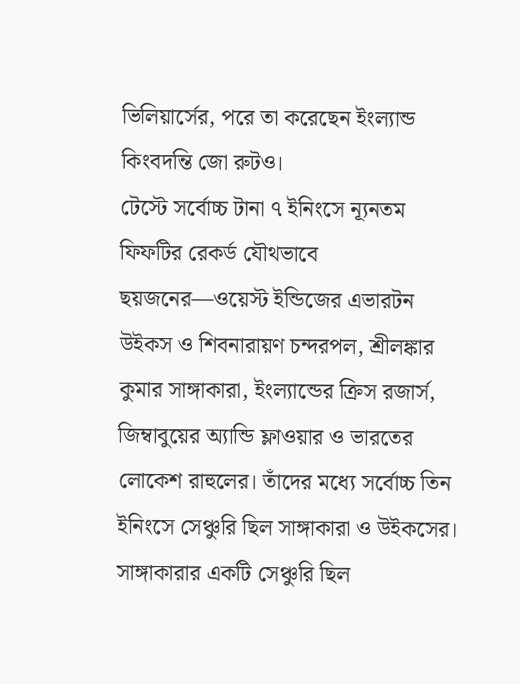ভিলিয়ার্সের, পরে তা করেছেন ইংল্যান্ড কিংবদন্তি জো রুটও।
টেস্টে সর্বোচ্চ টানা ৭ ইনিংসে ন্যূনতম ফিফটির রেকর্ড যৌথভাবে ছয়জনের—ওয়েস্ট ইন্ডিজের এভারটন উইকস ও শিবনারায়ণ চন্দরপল, শ্রীলঙ্কার কুমার সাঙ্গাকারা, ইংল্যান্ডের ক্রিস রজার্স, জিম্বাবুয়ের অ্যান্ডি ফ্লাওয়ার ও ভারতের লোকেশ রাহুলের। তাঁদের মধ্যে সর্বোচ্চ তিন ইনিংসে সেঞ্চুরি ছিল সাঙ্গাকারা ও উইকসের। সাঙ্গাকারার একটি সেঞ্চুরি ছিল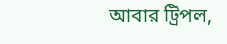আবার ট্রিপল,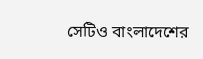সেটিও বাংলাদেশের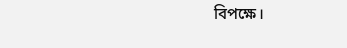বিপক্ষে।